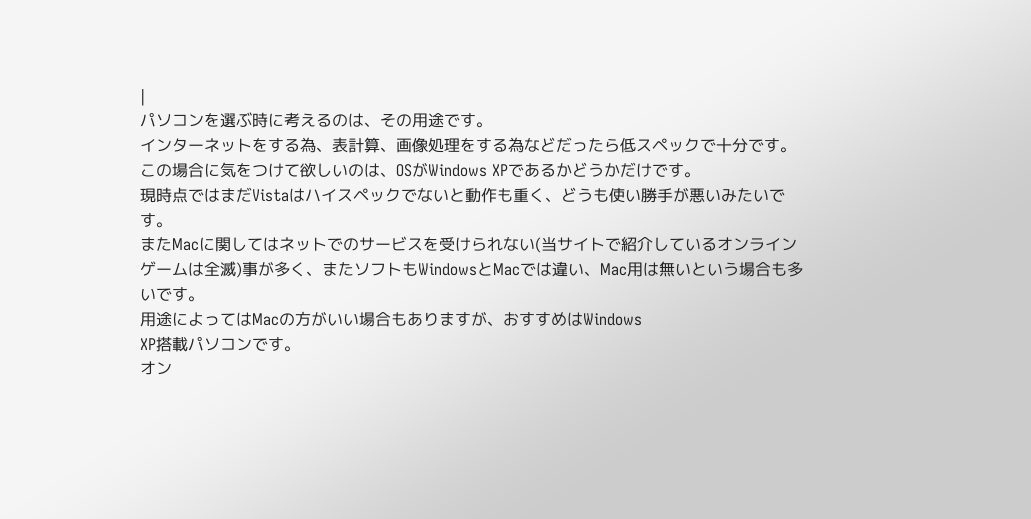|
パソコンを選ぶ時に考えるのは、その用途です。
インターネットをする為、表計算、画像処理をする為などだったら低スペックで十分です。
この場合に気をつけて欲しいのは、OSがWindows XPであるかどうかだけです。
現時点ではまだVistaはハイスペックでないと動作も重く、どうも使い勝手が悪いみたいです。
またMacに関してはネットでのサービスを受けられない(当サイトで紹介しているオンラインゲームは全滅)事が多く、またソフトもWindowsとMacでは違い、Mac用は無いという場合も多いです。
用途によってはMacの方がいい場合もありますが、おすすめはWindows
XP搭載パソコンです。
オン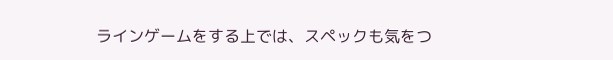ラインゲームをする上では、スペックも気をつ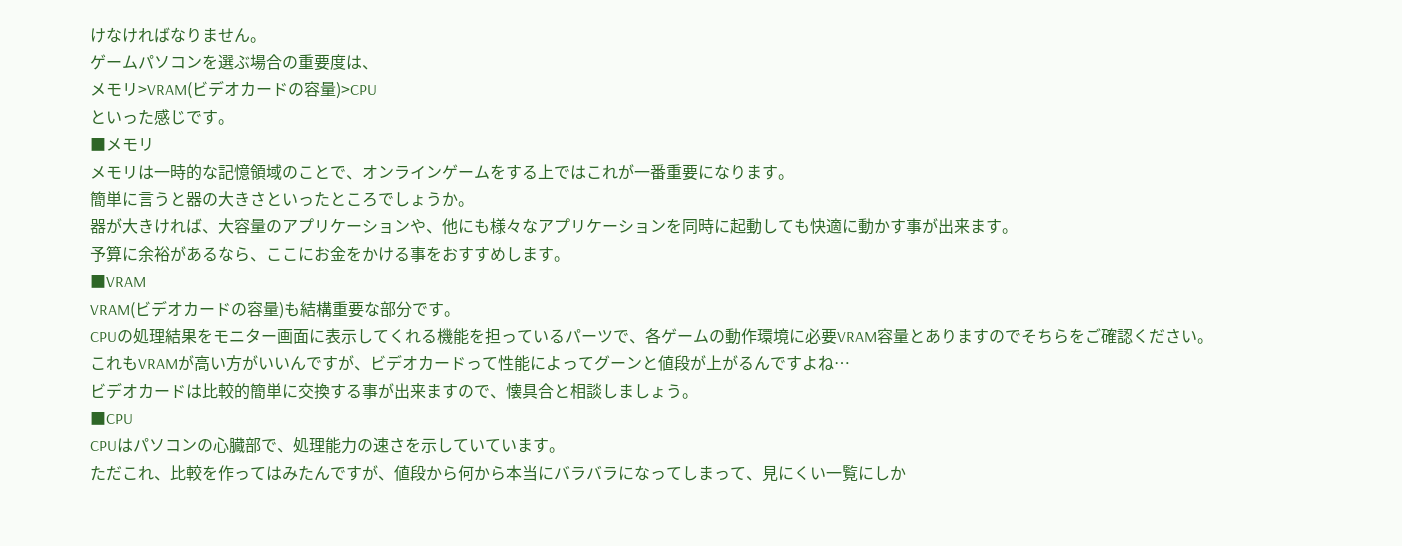けなければなりません。
ゲームパソコンを選ぶ場合の重要度は、
メモリ>VRAM(ビデオカードの容量)>CPU
といった感じです。
■メモリ
メモリは一時的な記憶領域のことで、オンラインゲームをする上ではこれが一番重要になります。
簡単に言うと器の大きさといったところでしょうか。
器が大きければ、大容量のアプリケーションや、他にも様々なアプリケーションを同時に起動しても快適に動かす事が出来ます。
予算に余裕があるなら、ここにお金をかける事をおすすめします。
■VRAM
VRAM(ビデオカードの容量)も結構重要な部分です。
CPUの処理結果をモニター画面に表示してくれる機能を担っているパーツで、各ゲームの動作環境に必要VRAM容量とありますのでそちらをご確認ください。
これもVRAMが高い方がいいんですが、ビデオカードって性能によってグーンと値段が上がるんですよね…
ビデオカードは比較的簡単に交換する事が出来ますので、懐具合と相談しましょう。
■CPU
CPUはパソコンの心臓部で、処理能力の速さを示していています。
ただこれ、比較を作ってはみたんですが、値段から何から本当にバラバラになってしまって、見にくい一覧にしか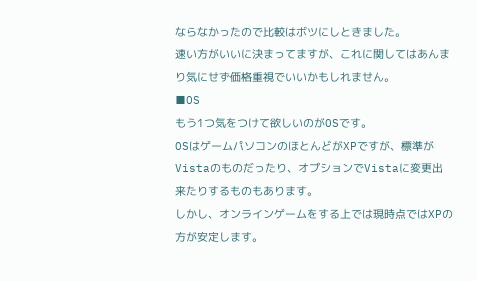ならなかったので比較はボツにしときました。
速い方がいいに決まってますが、これに関してはあんまり気にせず価格重視でいいかもしれません。
■OS
もう1つ気をつけて欲しいのがOSです。
OSはゲームパソコンのほとんどがXPですが、標準がVistaのものだったり、オプションでVistaに変更出来たりするものもあります。
しかし、オンラインゲームをする上では現時点ではXPの方が安定します。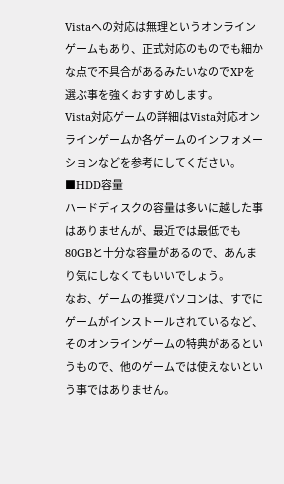Vistaへの対応は無理というオンラインゲームもあり、正式対応のものでも細かな点で不具合があるみたいなのでXPを選ぶ事を強くおすすめします。
Vista対応ゲームの詳細はVista対応オンラインゲームか各ゲームのインフォメーションなどを参考にしてください。
■HDD容量
ハードディスクの容量は多いに越した事はありませんが、最近では最低でも80GBと十分な容量があるので、あんまり気にしなくてもいいでしょう。
なお、ゲームの推奨パソコンは、すでにゲームがインストールされているなど、そのオンラインゲームの特典があるというもので、他のゲームでは使えないという事ではありません。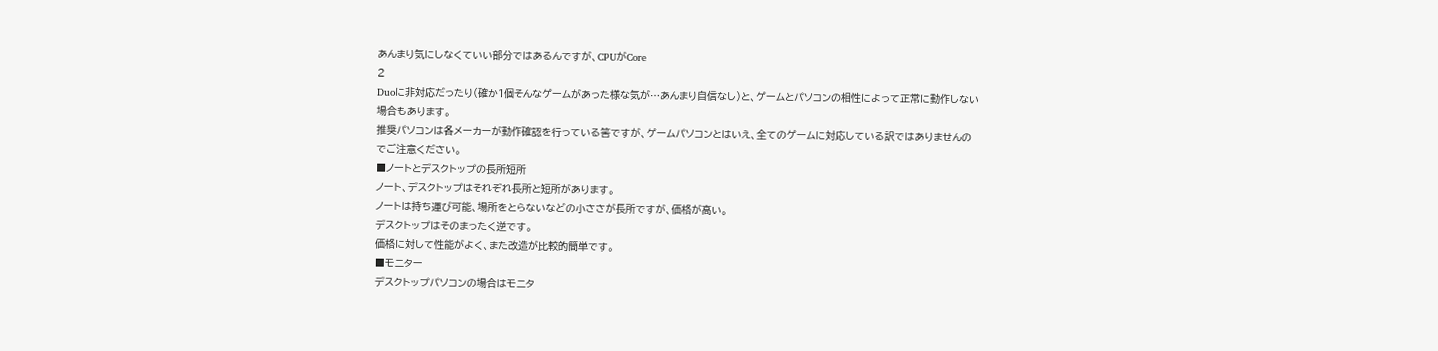あんまり気にしなくていい部分ではあるんですが、CPUがCore
2
Duoに非対応だったり(確か1個そんなゲームがあった様な気が…あんまり自信なし)と、ゲームとパソコンの相性によって正常に動作しない場合もあります。
推奨パソコンは各メーカーが動作確認を行っている筈ですが、ゲームパソコンとはいえ、全てのゲームに対応している訳ではありませんのでご注意ください。
■ノートとデスクトップの長所短所
ノート、デスクトップはそれぞれ長所と短所があります。
ノートは持ち運び可能、場所をとらないなどの小ささが長所ですが、価格が高い。
デスクトップはそのまったく逆です。
価格に対して性能がよく、また改造が比較的簡単です。
■モニター
デスクトップパソコンの場合はモニタ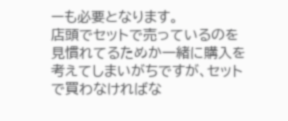ーも必要となります。
店頭でセットで売っているのを見慣れてるためか一緒に購入を考えてしまいがちですが、セットで買わなければな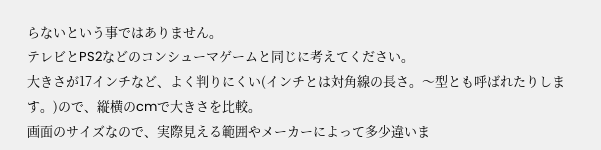らないという事ではありません。
テレビとPS2などのコンシューマゲームと同じに考えてください。
大きさが17インチなど、よく判りにくい(インチとは対角線の長さ。〜型とも呼ばれたりします。)ので、縦横のcmで大きさを比較。
画面のサイズなので、実際見える範囲やメーカーによって多少違いま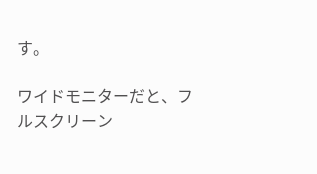す。

ワイドモニターだと、フルスクリーン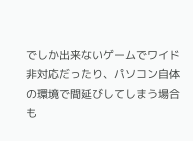でしか出来ないゲームでワイド非対応だったり、パソコン自体の環境で間延びしてしまう場合も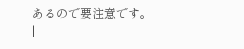あるので要注意です。
|